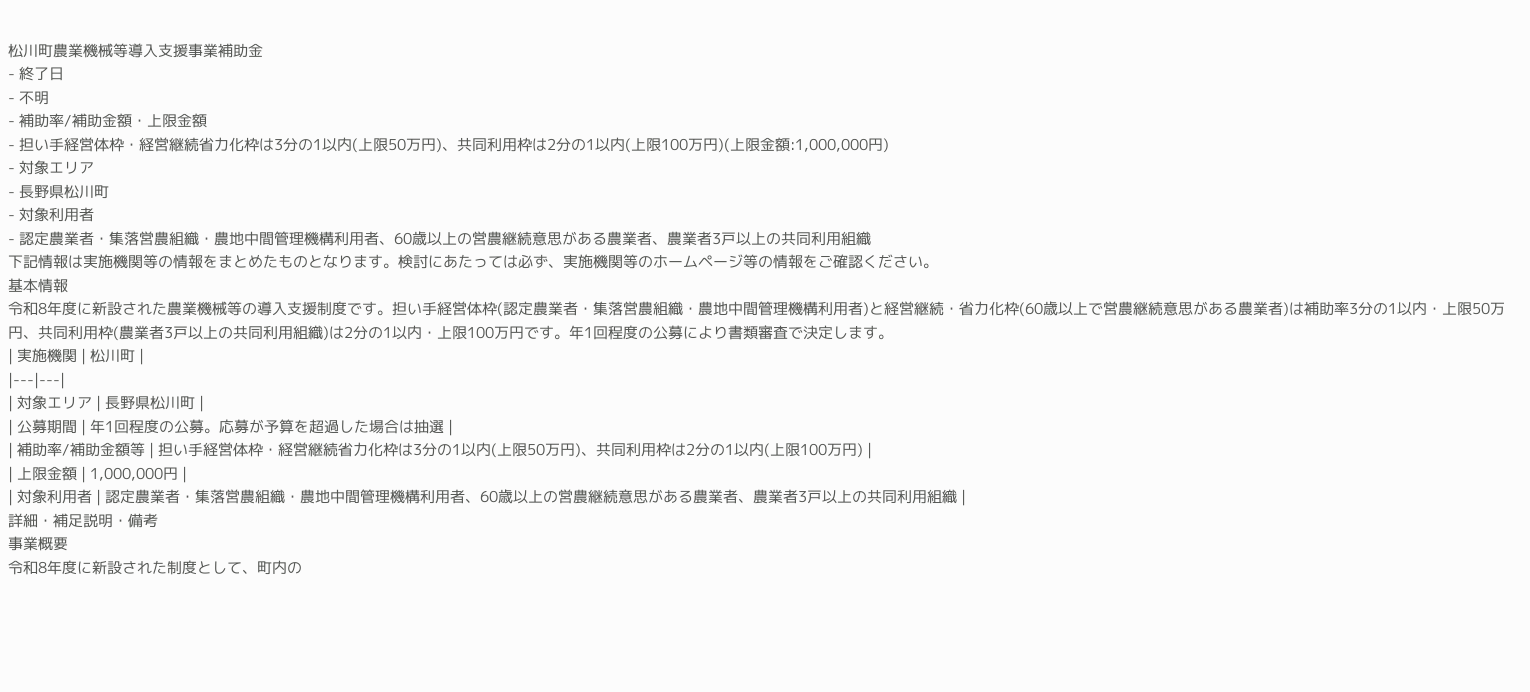松川町農業機械等導入支援事業補助金
- 終了日
- 不明
- 補助率/補助金額・上限金額
- 担い手経営体枠・経営継続省力化枠は3分の1以内(上限50万円)、共同利用枠は2分の1以内(上限100万円)(上限金額:1,000,000円)
- 対象エリア
- 長野県松川町
- 対象利用者
- 認定農業者・集落営農組織・農地中間管理機構利用者、60歳以上の営農継続意思がある農業者、農業者3戸以上の共同利用組織
下記情報は実施機関等の情報をまとめたものとなります。検討にあたっては必ず、実施機関等のホームページ等の情報をご確認ください。
基本情報
令和8年度に新設された農業機械等の導入支援制度です。担い手経営体枠(認定農業者・集落営農組織・農地中間管理機構利用者)と経営継続・省力化枠(60歳以上で営農継続意思がある農業者)は補助率3分の1以内・上限50万円、共同利用枠(農業者3戸以上の共同利用組織)は2分の1以内・上限100万円です。年1回程度の公募により書類審査で決定します。
| 実施機関 | 松川町 |
|---|---|
| 対象エリア | 長野県松川町 |
| 公募期間 | 年1回程度の公募。応募が予算を超過した場合は抽選 |
| 補助率/補助金額等 | 担い手経営体枠・経営継続省力化枠は3分の1以内(上限50万円)、共同利用枠は2分の1以内(上限100万円) |
| 上限金額 | 1,000,000円 |
| 対象利用者 | 認定農業者・集落営農組織・農地中間管理機構利用者、60歳以上の営農継続意思がある農業者、農業者3戸以上の共同利用組織 |
詳細・補足説明・備考
事業概要
令和8年度に新設された制度として、町内の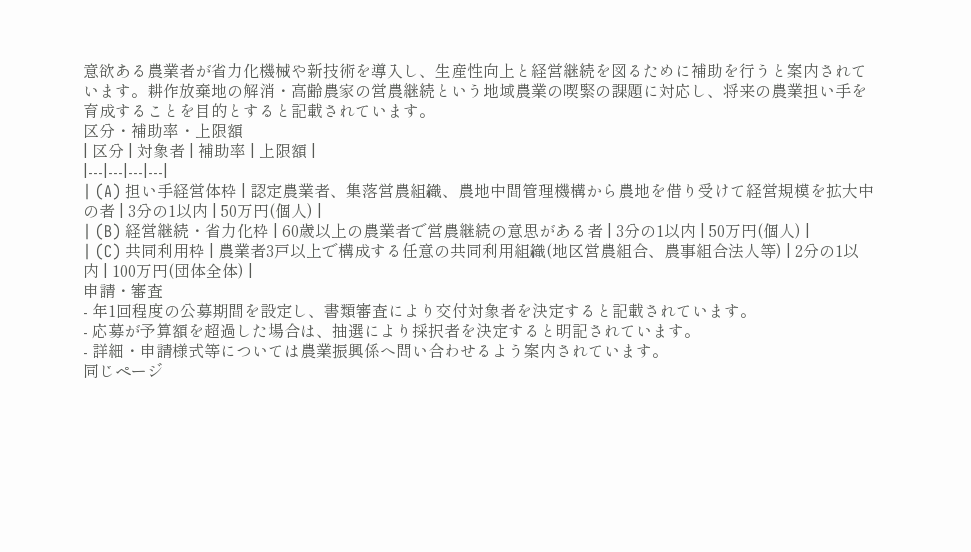意欲ある農業者が省力化機械や新技術を導入し、生産性向上と経営継続を図るために補助を行うと案内されています。耕作放棄地の解消・高齢農家の営農継続という地域農業の喫緊の課題に対応し、将来の農業担い手を育成することを目的とすると記載されています。
区分・補助率・上限額
| 区分 | 対象者 | 補助率 | 上限額 |
|---|---|---|---|
| (A) 担い手経営体枠 | 認定農業者、集落営農組織、農地中間管理機構から農地を借り受けて経営規模を拡大中の者 | 3分の1以内 | 50万円(個人) |
| (B) 経営継続・省力化枠 | 60歳以上の農業者で営農継続の意思がある者 | 3分の1以内 | 50万円(個人) |
| (C) 共同利用枠 | 農業者3戸以上で構成する任意の共同利用組織(地区営農組合、農事組合法人等) | 2分の1以内 | 100万円(団体全体) |
申請・審査
- 年1回程度の公募期間を設定し、書類審査により交付対象者を決定すると記載されています。
- 応募が予算額を超過した場合は、抽選により採択者を決定すると明記されています。
- 詳細・申請様式等については農業振興係へ問い合わせるよう案内されています。
同じページ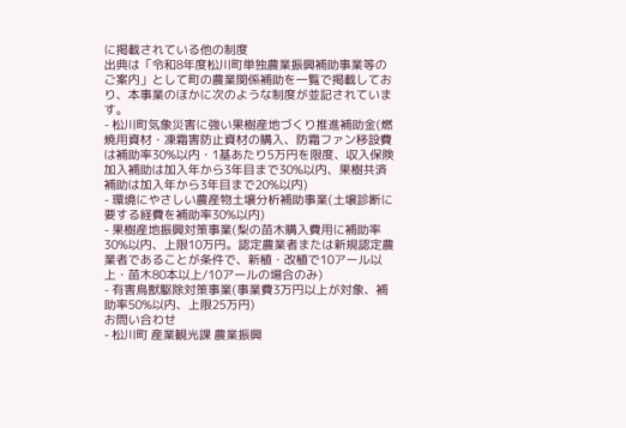に掲載されている他の制度
出典は「令和8年度松川町単独農業振興補助事業等のご案内」として町の農業関係補助を一覧で掲載しており、本事業のほかに次のような制度が並記されています。
- 松川町気象災害に強い果樹産地づくり推進補助金(燃焼用資材・凍霜害防止資材の購入、防霜ファン移設費は補助率30%以内・1基あたり5万円を限度、収入保険加入補助は加入年から3年目まで30%以内、果樹共済補助は加入年から3年目まで20%以内)
- 環境にやさしい農産物土壌分析補助事業(土壌診断に要する経費を補助率30%以内)
- 果樹産地振興対策事業(梨の苗木購入費用に補助率30%以内、上限10万円。認定農業者または新規認定農業者であることが条件で、新植・改植で10アール以上・苗木80本以上/10アールの場合のみ)
- 有害鳥獣駆除対策事業(事業費3万円以上が対象、補助率50%以内、上限25万円)
お問い合わせ
- 松川町 産業観光課 農業振興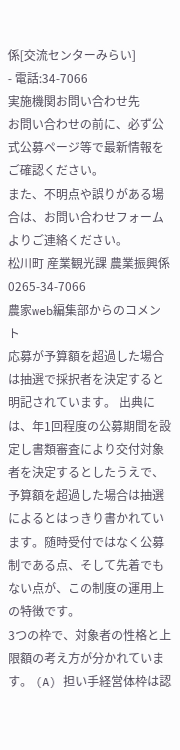係[交流センターみらい]
- 電話:34-7066
実施機関お問い合わせ先
お問い合わせの前に、必ず公式公募ページ等で最新情報をご確認ください。
また、不明点や誤りがある場合は、お問い合わせフォームよりご連絡ください。
松川町 産業観光課 農業振興係 0265-34-7066
農家web編集部からのコメント
応募が予算額を超過した場合は抽選で採択者を決定すると明記されています。 出典には、年1回程度の公募期間を設定し書類審査により交付対象者を決定するとしたうえで、予算額を超過した場合は抽選によるとはっきり書かれています。随時受付ではなく公募制である点、そして先着でもない点が、この制度の運用上の特徴です。
3つの枠で、対象者の性格と上限額の考え方が分かれています。 (A) 担い手経営体枠は認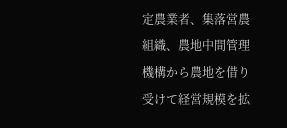定農業者、集落営農組織、農地中間管理機構から農地を借り受けて経営規模を拡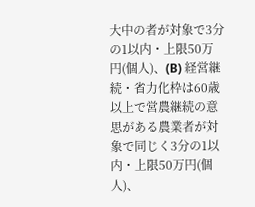大中の者が対象で3分の1以内・上限50万円(個人)、(B) 経営継続・省力化枠は60歳以上で営農継続の意思がある農業者が対象で同じく3分の1以内・上限50万円(個人)、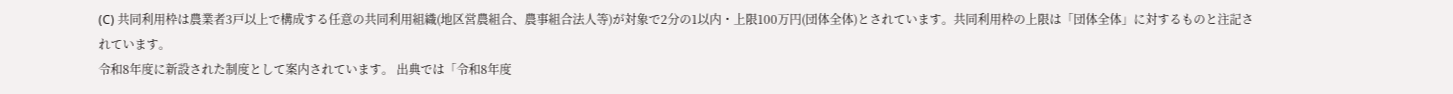(C) 共同利用枠は農業者3戸以上で構成する任意の共同利用組織(地区営農組合、農事組合法人等)が対象で2分の1以内・上限100万円(団体全体)とされています。共同利用枠の上限は「団体全体」に対するものと注記されています。
令和8年度に新設された制度として案内されています。 出典では「令和8年度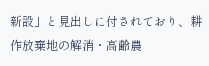新設」と見出しに付されており、耕作放棄地の解消・高齢農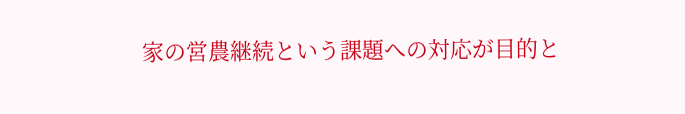家の営農継続という課題への対応が目的と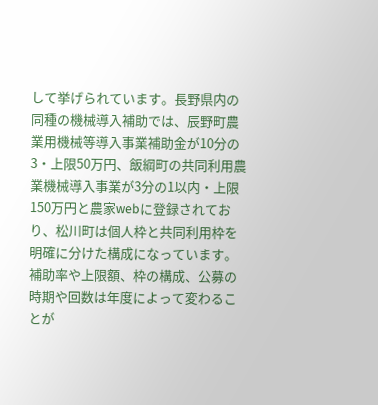して挙げられています。長野県内の同種の機械導入補助では、辰野町農業用機械等導入事業補助金が10分の3・上限50万円、飯綱町の共同利用農業機械導入事業が3分の1以内・上限150万円と農家webに登録されており、松川町は個人枠と共同利用枠を明確に分けた構成になっています。
補助率や上限額、枠の構成、公募の時期や回数は年度によって変わることが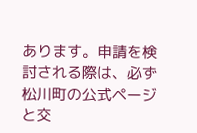あります。申請を検討される際は、必ず松川町の公式ページと交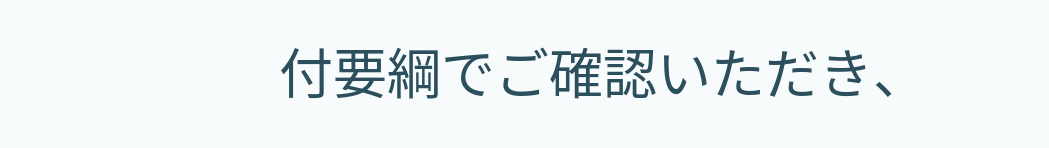付要綱でご確認いただき、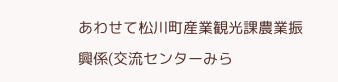あわせて松川町産業観光課農業振興係(交流センターみら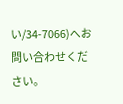い/34-7066)へお問い合わせください。